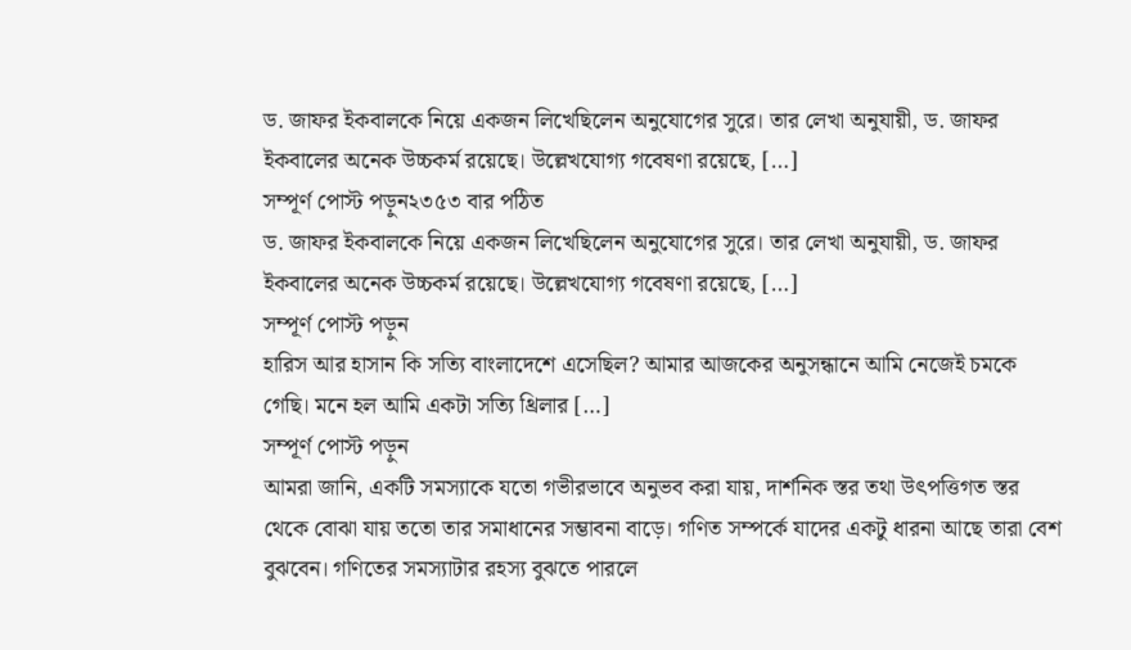ড. জাফর ইকবালকে নিয়ে একজন লিখেছিলেন অনুযোগের সুরে। তার লেখা অনুযায়ী, ড. জাফর ইকবালের অনেক উচ্চকর্ম রয়েছে। উল্লেখযোগ্য গবেষণা রয়েছে, […]
সম্পূর্ণ পোস্ট পড়ুন২৩৫৩ বার পঠিত
ড. জাফর ইকবালকে নিয়ে একজন লিখেছিলেন অনুযোগের সুরে। তার লেখা অনুযায়ী, ড. জাফর ইকবালের অনেক উচ্চকর্ম রয়েছে। উল্লেখযোগ্য গবেষণা রয়েছে, […]
সম্পূর্ণ পোস্ট পড়ুন
হারিস আর হাসান কি সত্যি বাংলাদেশে এসেছিল? আমার আজকের অনুসন্ধানে আমি নেজেই চমকে গেছি। মনে হল আমি একটা সত্যি থ্রিলার […]
সম্পূর্ণ পোস্ট পড়ুন
আমরা জানি, একটি সমস্যাকে যতো গভীরভাবে অনুভব করা যায়, দার্শনিক স্তর তথা উৎপত্তিগত স্তর থেকে বোঝা যায় ততো তার সমাধানের সম্ভাবনা বাড়ে। গণিত সম্পর্কে যাদের একটু ধারনা আছে তারা বেশ বুঝবেন। গণিতের সমস্যাটার রহস্য বুঝতে পারলে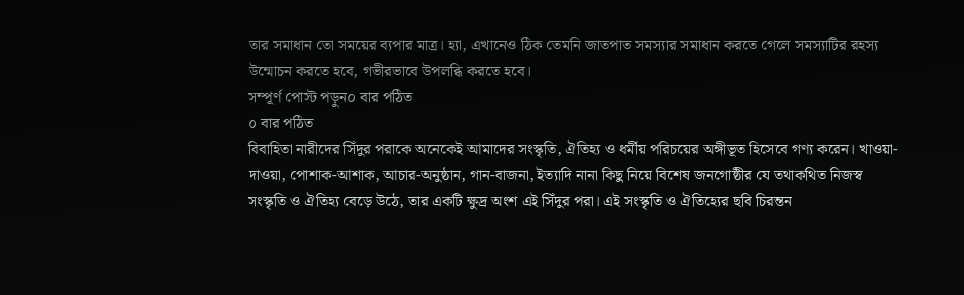তার সমাধান তো সময়ের ব্যপার মাত্র। হ্যা, এখানেও ঠিক তেমনি জাতপাত সমস্যার সমাধান করতে গেলে সমস্যাটির রহস্য উন্মোচন করতে হবে, গভীরভাবে উপলব্ধি করতে হবে।
সম্পূর্ণ পোস্ট পড়ুন০ বার পঠিত
০ বার পঠিত
বিবাহিতা নারীদের সিঁদুর পরাকে অনেকেই আমাদের সংস্কৃতি, ঐতিহ্য ও ধর্মীয় পরিচয়ের অঙ্গীভূত হিসেবে গণ্য করেন। খাওয়া-দাওয়া, পোশাক-আশাক, আচার-অনুষ্ঠান, গান-বাজনা, ইত্যাদি নানা কিছু নিয়ে বিশেষ জনগোষ্ঠীর যে তথাকথিত নিজস্ব সংস্কৃতি ও ঐতিহ্য বেড়ে উঠে, তার একটি ক্ষুদ্র অংশ এই সিঁদুর পরা। এই সংস্কৃতি ও ঐতিহ্যের ছবি চিরন্তন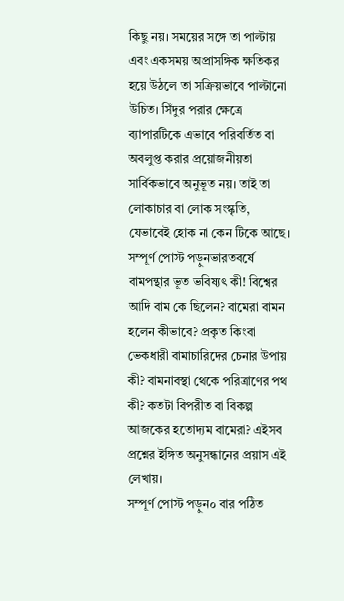কিছু নয়। সময়ের সঙ্গে তা পাল্টায় এবং একসময় অপ্রাসঙ্গিক ক্ষতিকর হয়ে উঠলে তা সক্রিয়ভাবে পাল্টানো উচিত। সিঁদুর পরার ক্ষেত্রে ব্যাপারটিকে এভাবে পরিবর্তিত বা অবলুপ্ত করার প্রয়োজনীয়তা সার্বিকভাবে অনুভূত নয়। তাই তা লোকাচার বা লোক সংস্কৃতি, যেভাবেই হোক না কেন টিকে আছে।
সম্পূর্ণ পোস্ট পড়ুনভারতবর্ষে বামপন্থার ভূত ভবিষ্যৎ কী! বিশ্বের আদি বাম কে ছিলেন? বামেরা বামন হলেন কীভাবে? প্রকৃত কিংবা ভেকধারী বামাচারিদের চেনার উপায় কী? বামনাবস্থা থেকে পরিত্রাণের পথ কী? কতটা বিপরীত বা বিকল্প আজকের হতোদ্যম বামেরা? এইসব প্রশ্নের ইঙ্গিত অনুসন্ধানের প্রয়াস এই লেখায়।
সম্পূর্ণ পোস্ট পড়ুন০ বার পঠিত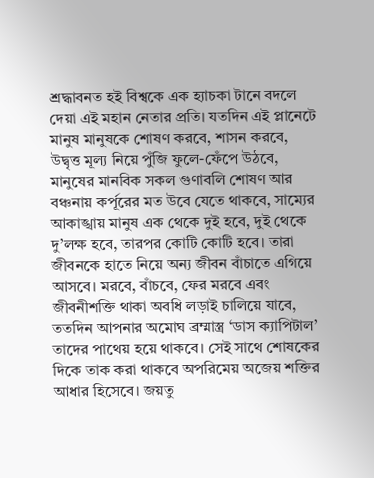শ্রদ্ধাবনত হই বিশ্বকে এক হ্যাচকা টানে বদলে দেয়া এই মহান নেতার প্রতি। যতদিন এই প্লানেটে মানুষ মানুষকে শোষণ করবে, শাসন করবে, উদ্বৃত্ত মূল্য নিয়ে পুঁজি ফুলে-ফেঁপে উঠবে, মানুষের মানবিক সকল গুণাবলি শোষণ আর বঞ্চনায় কর্পূরের মত উবে যেতে থাকবে, সাম্যের আকাঙ্খায় মানুষ এক থেকে দুই হবে, দুই থেকে দু’লক্ষ হবে, তারপর কোটি কোটি হবে। তারা জীবনকে হাতে নিয়ে অন্য জীবন বাঁচাতে এগিয়ে আসবে। মরবে, বাঁচবে, ফের মরবে এবং জীবনীশক্তি থাকা অবধি লড়াই চালিয়ে যাবে, ততদিন আপনার অমোঘ ব্রম্মাস্ত্র ‘ডাস ক্যাপিটাল’ তাদের পাথেয় হয়ে থাকবে। সেই সাথে শোষকের দিকে তাক করা থাকবে অপরিমেয় অজেয় শক্তির আধার হিসেবে। জয়তু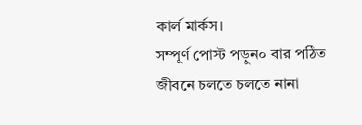কার্ল মার্কস।
সম্পূর্ণ পোস্ট পড়ুন০ বার পঠিত
জীবনে চলতে চলতে নানা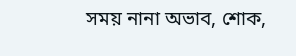সময় নানা অভাব, শোক,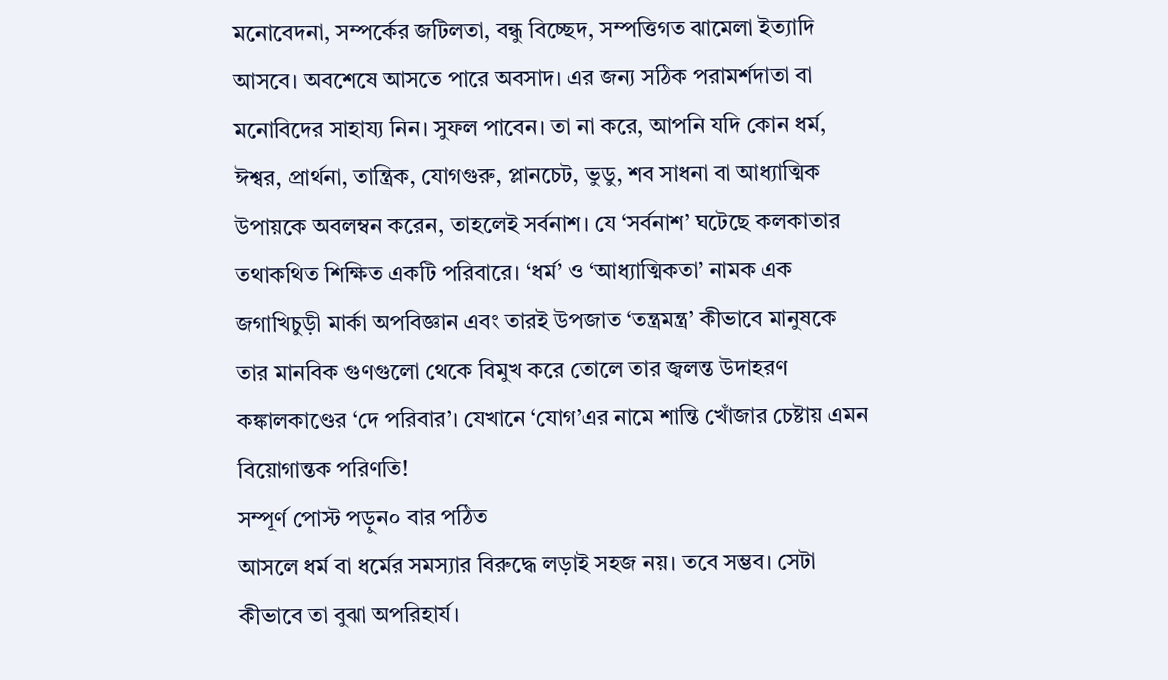মনোবেদনা, সম্পর্কের জটিলতা, বন্ধু বিচ্ছেদ, সম্পত্তিগত ঝামেলা ইত্যাদি আসবে। অবশেষে আসতে পারে অবসাদ। এর জন্য সঠিক পরামর্শদাতা বা মনোবিদের সাহায্য নিন। সুফল পাবেন। তা না করে, আপনি যদি কোন ধর্ম, ঈশ্বর, প্রার্থনা, তান্ত্রিক, যোগগুরু, প্লানচেট, ভুডু, শব সাধনা বা আধ্যাত্মিক উপায়কে অবলম্বন করেন, তাহলেই সর্বনাশ। যে ‘সর্বনাশ’ ঘটেছে কলকাতার তথাকথিত শিক্ষিত একটি পরিবারে। ‘ধর্ম’ ও ‘আধ্যাত্মিকতা’ নামক এক জগাখিচুড়ী মার্কা অপবিজ্ঞান এবং তারই উপজাত ‘তন্ত্রমন্ত্র’ কীভাবে মানুষকে তার মানবিক গুণগুলো থেকে বিমুখ করে তোলে তার জ্বলন্ত উদাহরণ কঙ্কালকাণ্ডের ‘দে পরিবার’। যেখানে ‘যোগ’এর নামে শান্তি খোঁজার চেষ্টায় এমন বিয়োগান্তক পরিণতি!
সম্পূর্ণ পোস্ট পড়ুন০ বার পঠিত
আসলে ধর্ম বা ধর্মের সমস্যার বিরুদ্ধে লড়াই সহজ নয়। তবে সম্ভব। সেটা কীভাবে তা বুঝা অপরিহার্য।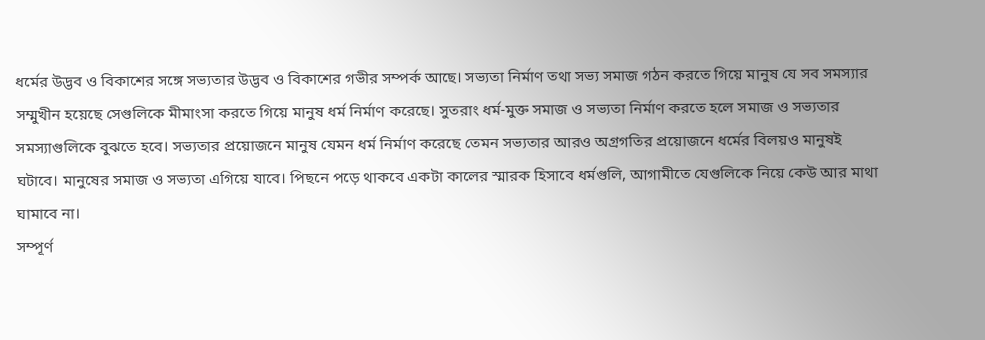ধর্মের উদ্ভব ও বিকাশের সঙ্গে সভ্যতার উদ্ভব ও বিকাশের গভীর সম্পর্ক আছে। সভ্যতা নির্মাণ তথা সভ্য সমাজ গঠন করতে গিয়ে মানুষ যে সব সমস্যার সম্মুখীন হয়েছে সেগুলিকে মীমাংসা করতে গিয়ে মানুষ ধর্ম নির্মাণ করেছে। সুতরাং ধর্ম-মুক্ত সমাজ ও সভ্যতা নির্মাণ করতে হলে সমাজ ও সভ্যতার সমস্যাগুলিকে বুঝতে হবে। সভ্যতার প্রয়োজনে মানুষ যেমন ধর্ম নির্মাণ করেছে তেমন সভ্যতার আরও অগ্রগতির প্রয়োজনে ধর্মের বিলয়ও মানুষই ঘটাবে। মানুষের সমাজ ও সভ্যতা এগিয়ে যাবে। পিছনে পড়ে থাকবে একটা কালের স্মারক হিসাবে ধর্মগুলি, আগামীতে যেগুলিকে নিয়ে কেউ আর মাথা ঘামাবে না।
সম্পূর্ণ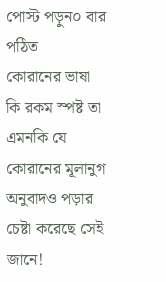পোস্ট পড়ুন০ বার পঠিত
কোরানের ভাষা কি রকম স্পষ্ট তা এমনকি যে কোরানের মূলানুগ অনুবাদও পড়ার চেষ্টা করেছে সেই জানে!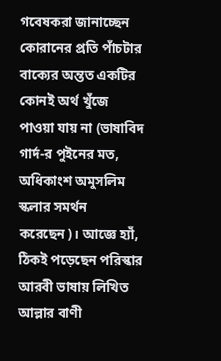গবেষকরা জানাচ্ছেন কোরানের প্রতি পাঁচটার বাক্যের অন্তত একটির কোনই অর্থ খুঁজে পাওয়া যায় না (ভাষাবিদ গার্দ-র পুইনের মত, অধিকাংশ অমুসলিম স্কলার সমর্থন করেছেন)। আজ্ঞে হ্যাঁ, ঠিকই পড়েছেন পরিস্কার আরবী ভাষায় লিখিত আল্লার বাণী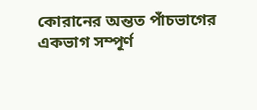কোরানের অন্তত পাঁচভাগের একভাগ সম্পূর্ণ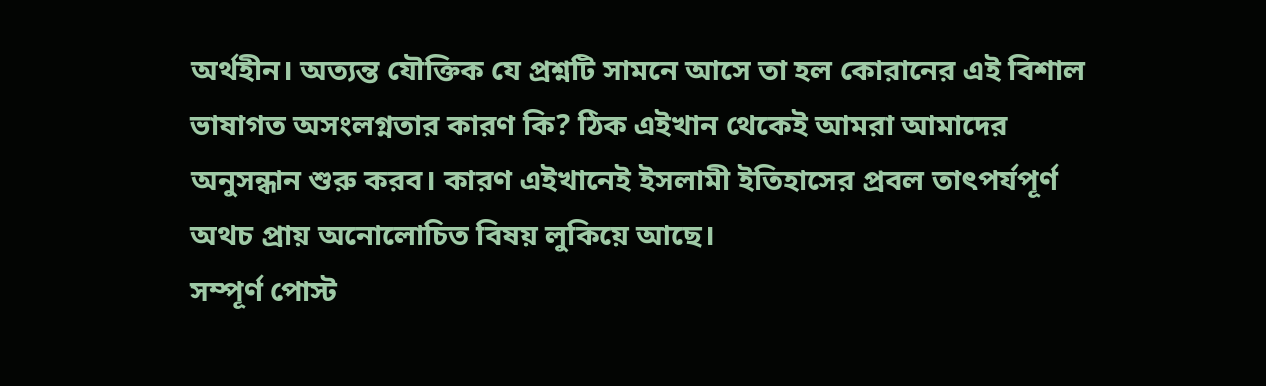অর্থহীন। অত্যন্ত যৌক্তিক যে প্রশ্নটি সামনে আসে তা হল কোরানের এই বিশাল ভাষাগত অসংলগ্নতার কারণ কি? ঠিক এইখান থেকেই আমরা আমাদের অনুসন্ধান শুরু করব। কারণ এইখানেই ইসলামী ইতিহাসের প্রবল তাৎপর্যপূর্ণ অথচ প্রায় অনোলোচিত বিষয় লুকিয়ে আছে।
সম্পূর্ণ পোস্ট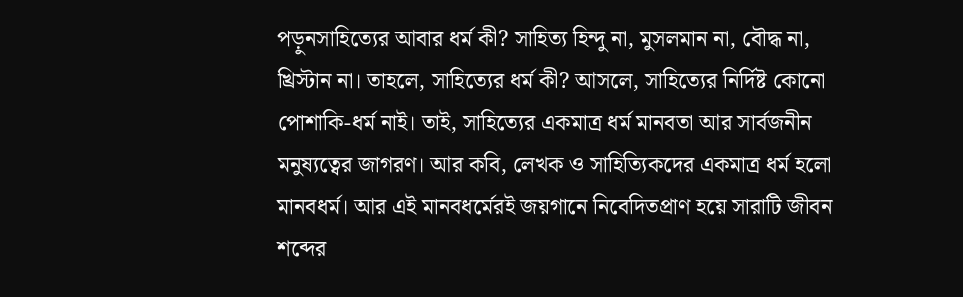পড়ুনসাহিত্যের আবার ধর্ম কী? সাহিত্য হিন্দু না, মুসলমান না, বৌদ্ধ না, খ্রিস্টান না। তাহলে, সাহিত্যের ধর্ম কী? আসলে, সাহিত্যের নির্দিষ্ট কোনো পোশাকি-ধর্ম নাই। তাই, সাহিত্যের একমাত্র ধর্ম মানবতা আর সার্বজনীন মনুষ্যত্বের জাগরণ। আর কবি, লেখক ও সাহিত্যিকদের একমাত্র ধর্ম হলো মানবধর্ম। আর এই মানবধর্মেরই জয়গানে নিবেদিতপ্রাণ হয়ে সারাটি জীবন শব্দের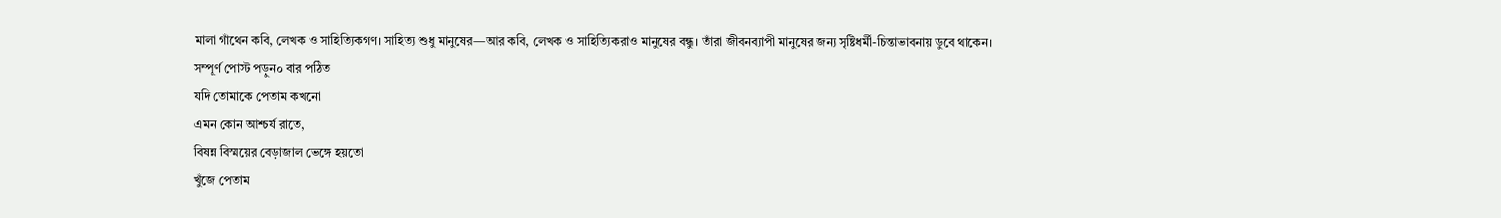মালা গাঁথেন কবি, লেখক ও সাহিত্যিকগণ। সাহিত্য শুধু মানুষের—আর কবি, লেখক ও সাহিত্যিকরাও মানুষের বন্ধু। তাঁরা জীবনব্যাপী মানুষের জন্য সৃষ্টিধর্মী-চিন্তাভাবনায় ডুবে থাকেন।
সম্পূর্ণ পোস্ট পড়ুন০ বার পঠিত
যদি তোমাকে পেতাম কখনো
এমন কোন আশ্চর্য রাতে,
বিষন্ন বিস্ময়ের বেড়াজাল ভেঙ্গে হয়তো
খুঁজে পেতাম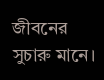জীবনের সুচারু মানে।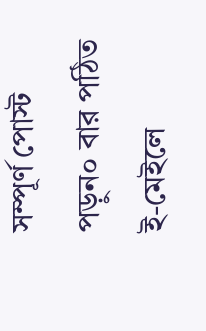সম্পূর্ণ পোস্ট পড়ুন০ বার পঠিত
ই-মেইলে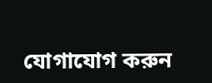যোগাযোগ করুন